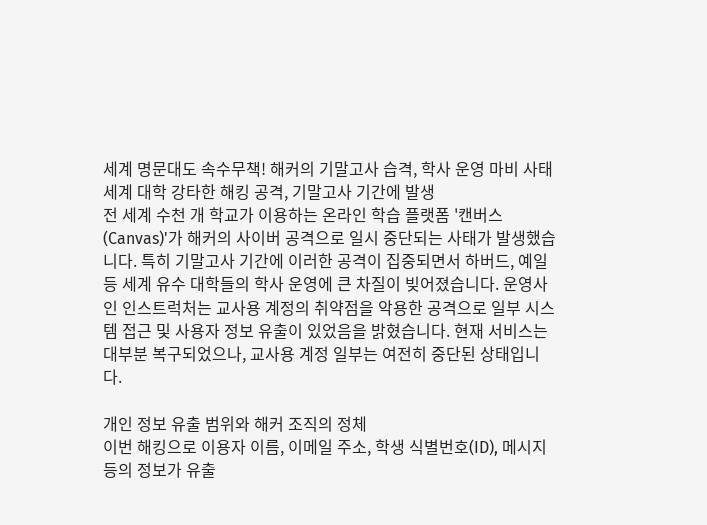세계 명문대도 속수무책! 해커의 기말고사 습격, 학사 운영 마비 사태
세계 대학 강타한 해킹 공격, 기말고사 기간에 발생
전 세계 수천 개 학교가 이용하는 온라인 학습 플랫폼 '캔버스(Canvas)'가 해커의 사이버 공격으로 일시 중단되는 사태가 발생했습니다. 특히 기말고사 기간에 이러한 공격이 집중되면서 하버드, 예일 등 세계 유수 대학들의 학사 운영에 큰 차질이 빚어졌습니다. 운영사인 인스트럭처는 교사용 계정의 취약점을 악용한 공격으로 일부 시스템 접근 및 사용자 정보 유출이 있었음을 밝혔습니다. 현재 서비스는 대부분 복구되었으나, 교사용 계정 일부는 여전히 중단된 상태입니다.

개인 정보 유출 범위와 해커 조직의 정체
이번 해킹으로 이용자 이름, 이메일 주소, 학생 식별번호(ID), 메시지 등의 정보가 유출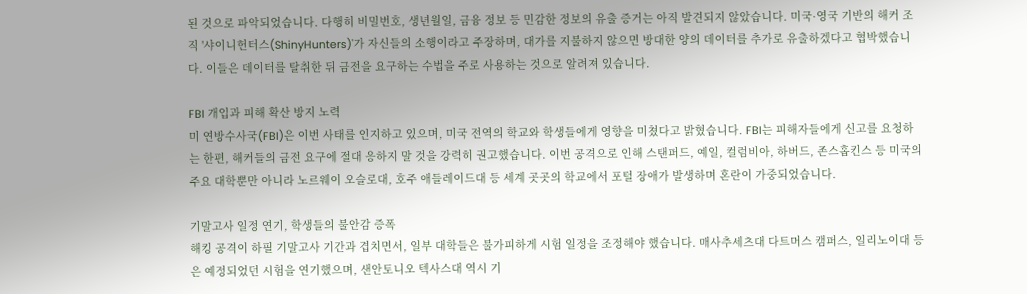된 것으로 파악되었습니다. 다행히 비밀번호, 생년월일, 금융 정보 등 민감한 정보의 유출 증거는 아직 발견되지 않았습니다. 미국·영국 기반의 해커 조직 '샤이니헌터스(ShinyHunters)'가 자신들의 소행이라고 주장하며, 대가를 지불하지 않으면 방대한 양의 데이터를 추가로 유출하겠다고 협박했습니다. 이들은 데이터를 탈취한 뒤 금전을 요구하는 수법을 주로 사용하는 것으로 알려져 있습니다.

FBI 개입과 피해 확산 방지 노력
미 연방수사국(FBI)은 이번 사태를 인지하고 있으며, 미국 전역의 학교와 학생들에게 영향을 미쳤다고 밝혔습니다. FBI는 피해자들에게 신고를 요청하는 한편, 해커들의 금전 요구에 절대 응하지 말 것을 강력히 권고했습니다. 이번 공격으로 인해 스탠퍼드, 예일, 컬럼비아, 하버드, 존스홉킨스 등 미국의 주요 대학뿐만 아니라 노르웨이 오슬로대, 호주 애들레이드대 등 세계 곳곳의 학교에서 포털 장애가 발생하며 혼란이 가중되었습니다.

기말고사 일정 연기, 학생들의 불안감 증폭
해킹 공격이 하필 기말고사 기간과 겹치면서, 일부 대학들은 불가피하게 시험 일정을 조정해야 했습니다. 매사추세츠대 다트머스 캠퍼스, 일리노이대 등은 예정되었던 시험을 연기했으며, 샌안토니오 텍사스대 역시 기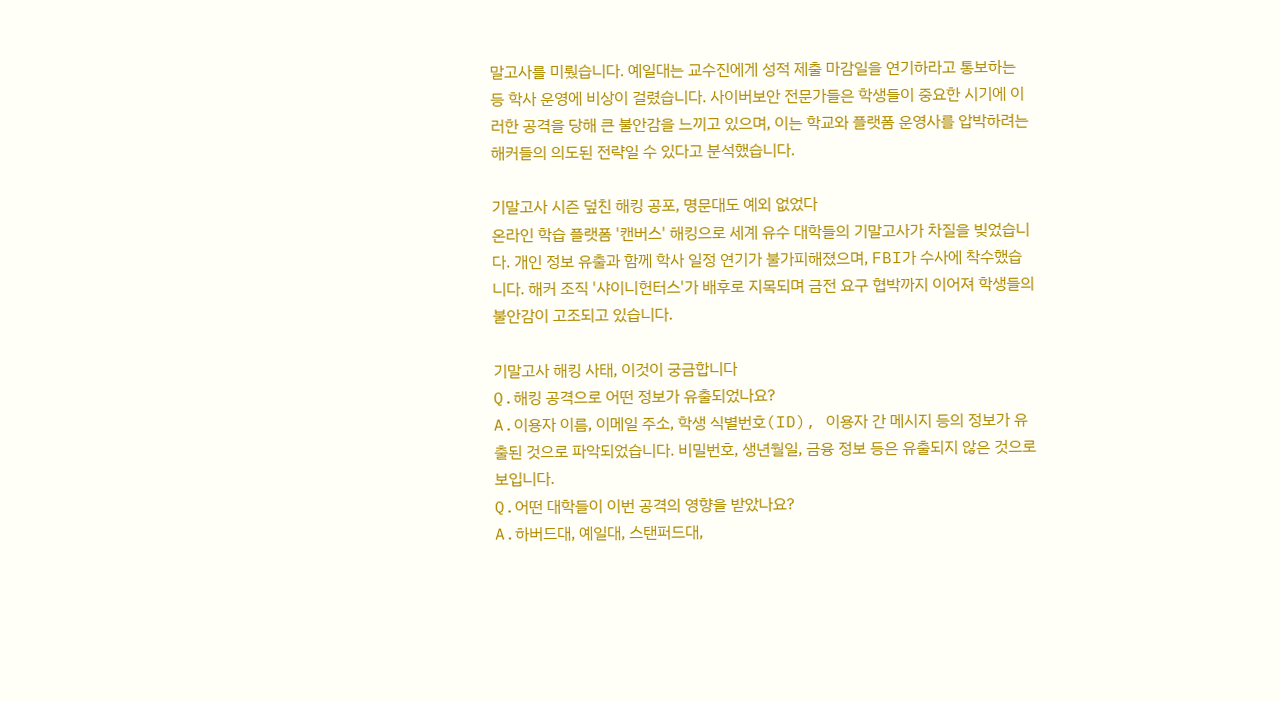말고사를 미뤘습니다. 예일대는 교수진에게 성적 제출 마감일을 연기하라고 통보하는 등 학사 운영에 비상이 걸렸습니다. 사이버보안 전문가들은 학생들이 중요한 시기에 이러한 공격을 당해 큰 불안감을 느끼고 있으며, 이는 학교와 플랫폼 운영사를 압박하려는 해커들의 의도된 전략일 수 있다고 분석했습니다.

기말고사 시즌 덮친 해킹 공포, 명문대도 예외 없었다
온라인 학습 플랫폼 '캔버스' 해킹으로 세계 유수 대학들의 기말고사가 차질을 빚었습니다. 개인 정보 유출과 함께 학사 일정 연기가 불가피해졌으며, FBI가 수사에 착수했습니다. 해커 조직 '샤이니헌터스'가 배후로 지목되며 금전 요구 협박까지 이어져 학생들의 불안감이 고조되고 있습니다.

기말고사 해킹 사태, 이것이 궁금합니다
Q.해킹 공격으로 어떤 정보가 유출되었나요?
A.이용자 이름, 이메일 주소, 학생 식별번호(ID), 이용자 간 메시지 등의 정보가 유출된 것으로 파악되었습니다. 비밀번호, 생년월일, 금융 정보 등은 유출되지 않은 것으로 보입니다.
Q.어떤 대학들이 이번 공격의 영향을 받았나요?
A.하버드대, 예일대, 스탠퍼드대,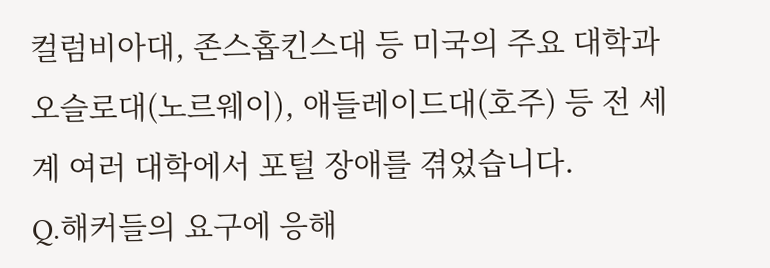컬럼비아대, 존스홉킨스대 등 미국의 주요 대학과 오슬로대(노르웨이), 애들레이드대(호주) 등 전 세계 여러 대학에서 포털 장애를 겪었습니다.
Q.해커들의 요구에 응해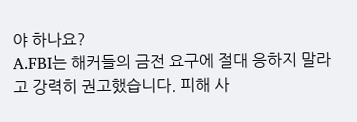야 하나요?
A.FBI는 해커들의 금전 요구에 절대 응하지 말라고 강력히 권고했습니다. 피해 사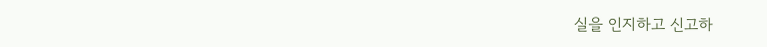실을 인지하고 신고하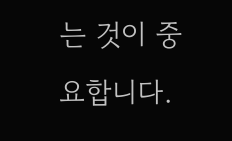는 것이 중요합니다.